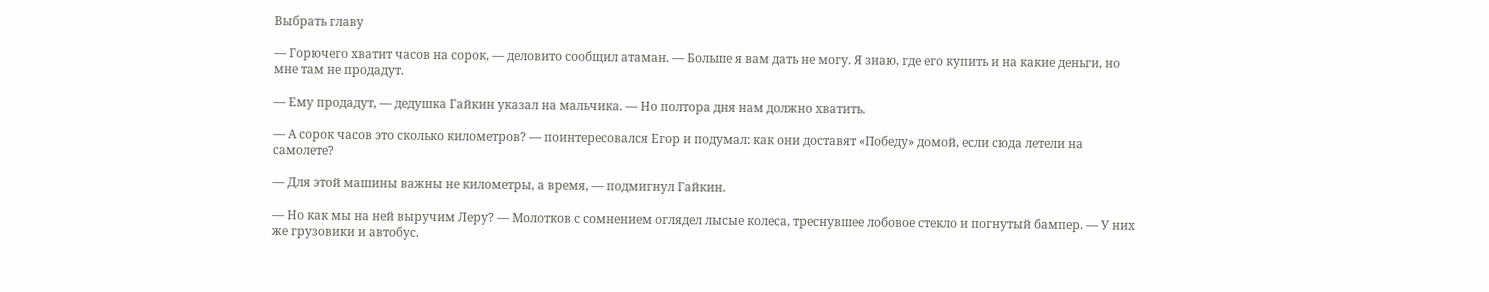Выбрать главу

— Горючего хватит часов на сорок, — деловито сообщил атаман. — Больше я вам дать не могу. Я знаю, где его купить и на какие деньги, но мне там не продадут.

— Ему продадут, — дедушка Гайкин указал на мальчика. — Но полтора дня нам должно хватить.

— А сорок часов это сколько километров? — поинтересовался Егор и подумал: как они доставят «Победу» домой, если сюда летели на самолете?

— Для этой машины важны не километры, а время, — подмигнул Гайкин.

— Но как мы на ней выручим Леру? — Молотков с сомнением оглядел лысые колеса, треснувшее лобовое стекло и погнутый бампер. — У них же грузовики и автобус.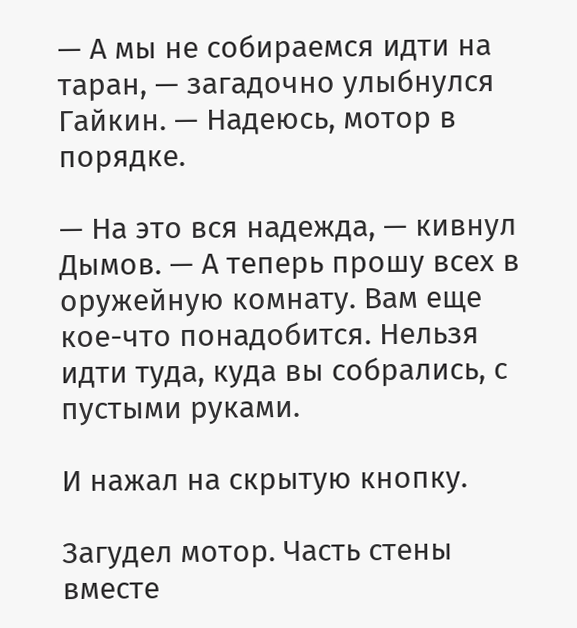— А мы не собираемся идти на таран, — загадочно улыбнулся Гайкин. — Надеюсь, мотор в порядке.

— На это вся надежда, — кивнул Дымов. — А теперь прошу всех в оружейную комнату. Вам еще кое-что понадобится. Нельзя идти туда, куда вы собрались, с пустыми руками.

И нажал на скрытую кнопку.

Загудел мотор. Часть стены вместе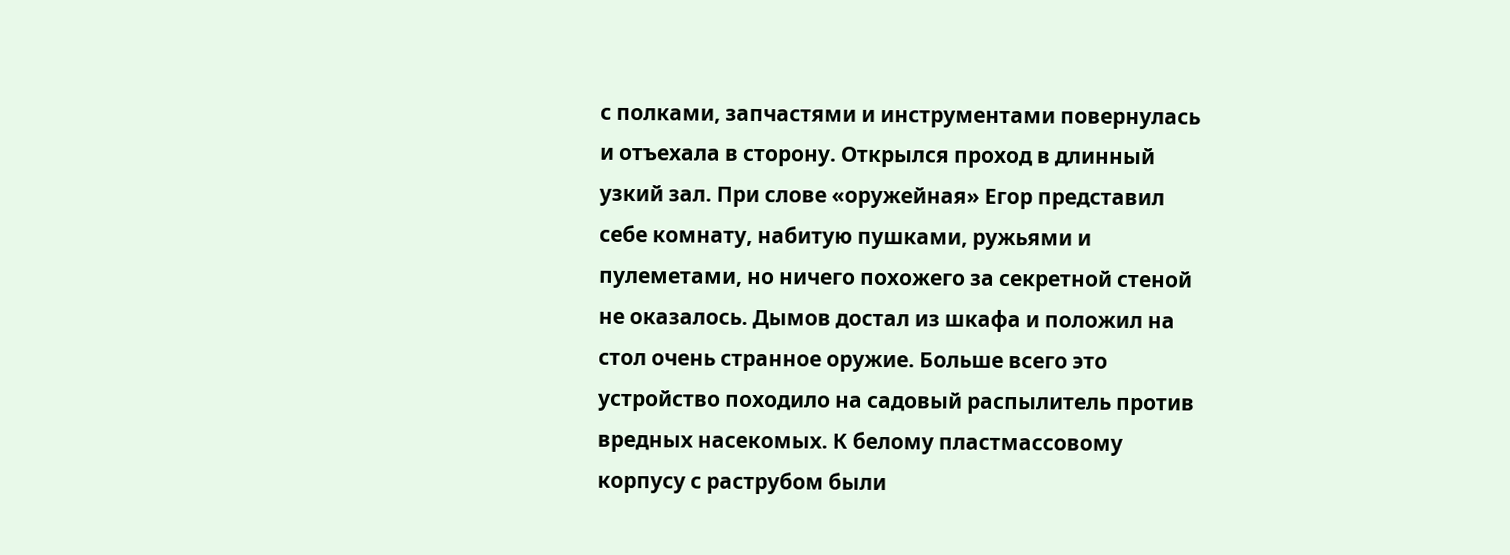с полками, запчастями и инструментами повернулась и отъехала в сторону. Открылся проход в длинный узкий зал. При слове «оружейная» Егор представил себе комнату, набитую пушками, ружьями и пулеметами, но ничего похожего за секретной стеной не оказалось. Дымов достал из шкафа и положил на стол очень странное оружие. Больше всего это устройство походило на садовый распылитель против вредных насекомых. К белому пластмассовому корпусу с раструбом были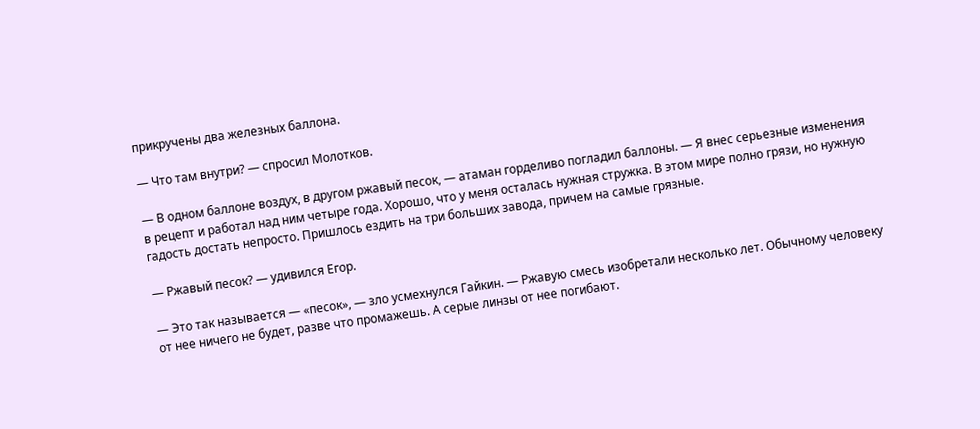прикручены два железных баллона.

— Что там внутри? — спросил Молотков.

— В одном баллоне воздух, в другом ржавый песок, — атаман горделиво погладил баллоны. — Я внес серьезные изменения в рецепт и работал над ним четыре года. Хорошо, что у меня осталась нужная стружка. В этом мире полно грязи, но нужную гадость достать непросто. Пришлось ездить на три больших завода, причем на самые грязные.

— Ржавый песок? — удивился Егор.

— Это так называется — «песок», — зло усмехнулся Гайкин. — Ржавую смесь изобретали несколько лет. Обычному человеку от нее ничего не будет, разве что промажешь. А серые линзы от нее погибают.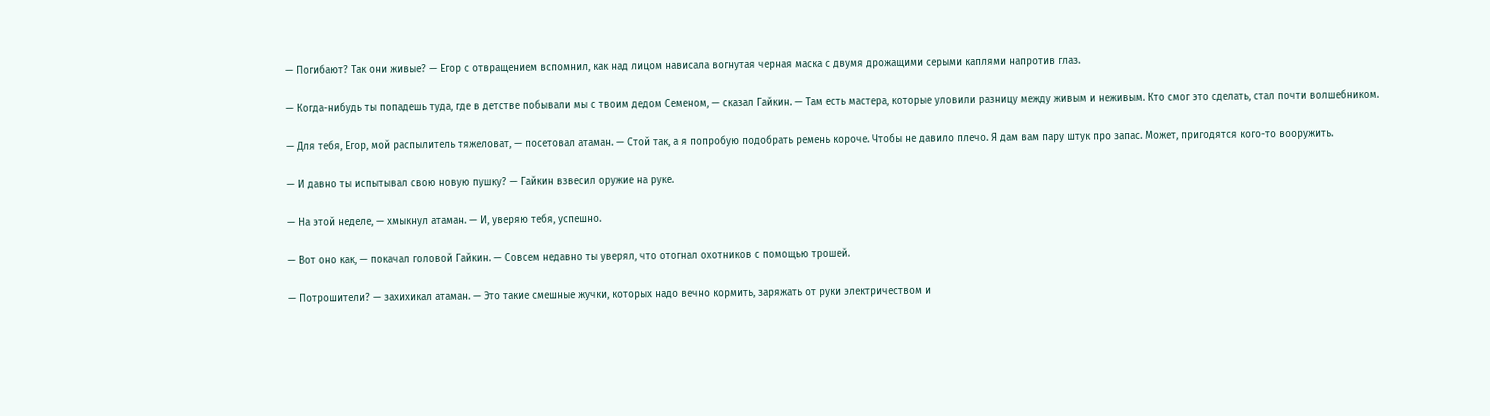— Погибают? Так они живые? — Егор с отвращением вспомнил, как над лицом нависала вогнутая черная маска с двумя дрожащими серыми каплями напротив глаз.

— Когда-нибудь ты попадешь туда, где в детстве побывали мы с твоим дедом Семеном, — сказал Гайкин. — Там есть мастера, которые уловили разницу между живым и неживым. Кто смог это сделать, стал почти волшебником.

— Для тебя, Егор, мой распылитель тяжеловат, — посетовал атаман. — Стой так, а я попробую подобрать ремень короче. Чтобы не давило плечо. Я дам вам пару штук про запас. Может, пригодятся кого-то вооружить.

— И давно ты испытывал свою новую пушку? — Гайкин взвесил оружие на руке.

— На этой неделе, — хмыкнул атаман. — И, уверяю тебя, успешно.

— Вот оно как, — покачал головой Гайкин. — Совсем недавно ты уверял, что отогнал охотников с помощью трошей.

— Потрошители? — захихикал атаман. — Это такие смешные жучки, которых надо вечно кормить, заряжать от руки электричеством и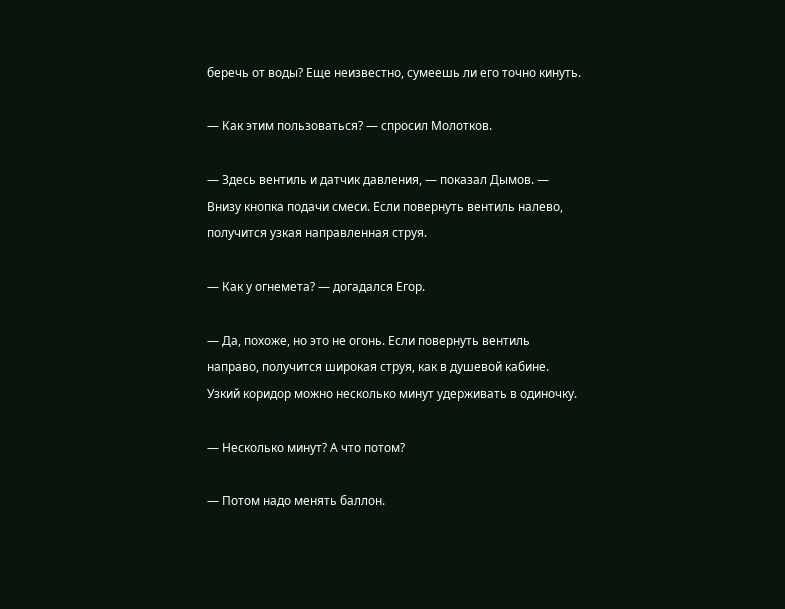беречь от воды? Еще неизвестно, сумеешь ли его точно кинуть.

— Как этим пользоваться? — спросил Молотков.

— Здесь вентиль и датчик давления, — показал Дымов. — Внизу кнопка подачи смеси. Если повернуть вентиль налево, получится узкая направленная струя.

— Как у огнемета? — догадался Егор.

— Да, похоже, но это не огонь. Если повернуть вентиль направо, получится широкая струя, как в душевой кабине. Узкий коридор можно несколько минут удерживать в одиночку.

— Несколько минут? А что потом?

— Потом надо менять баллон.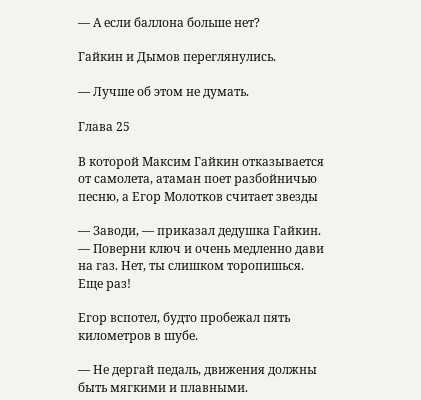— А если баллона больше нет?

Гайкин и Дымов переглянулись.

— Лучше об этом не думать.

Глава 25

В которой Максим Гайкин отказывается от самолета, атаман поет разбойничью песню, а Егор Молотков считает звезды

— Заводи, — приказал дедушка Гайкин. — Поверни ключ и очень медленно дави на газ. Нет, ты слишком торопишься. Еще раз!

Егор вспотел, будто пробежал пять километров в шубе.

— Не дергай педаль, движения должны быть мягкими и плавными.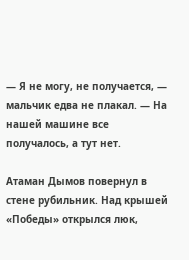— Я не могу, не получается, — мальчик едва не плакал. — На нашей машине все получалось, а тут нет.

Атаман Дымов повернул в стене рубильник. Над крышей «Победы» открылся люк,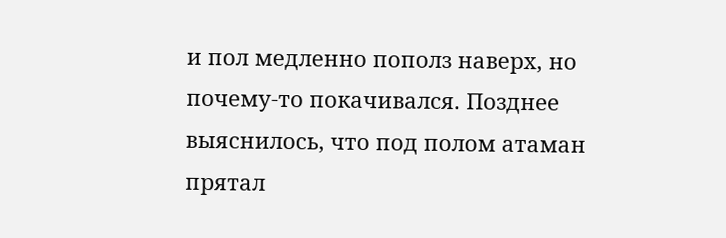и пол медленно пополз наверх, но почему-то покачивался. Позднее выяснилось, что под полом атаман прятал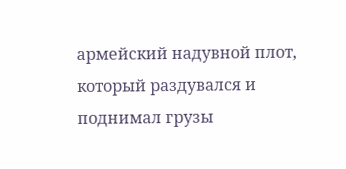армейский надувной плот, который раздувался и поднимал грузы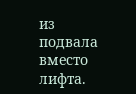из подвала вместо лифта.